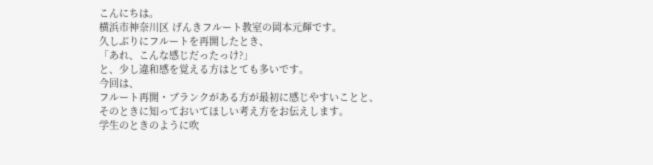こんにちは。
横浜市神奈川区 げんきフルート教室の岡本元輝です。
久しぶりにフルートを再開したとき、
「あれ、こんな感じだったっけ?」
と、少し違和感を覚える方はとても多いです。
今回は、
フルート再開・ブランクがある方が最初に感じやすいことと、
そのときに知っておいてほしい考え方をお伝えします。
学生のときのように吹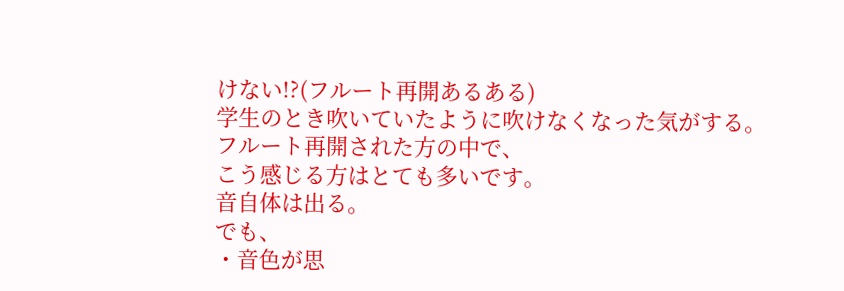けない!?(フルート再開あるある)
学生のとき吹いていたように吹けなくなった気がする。
フルート再開された方の中で、
こう感じる方はとても多いです。
音自体は出る。
でも、
・音色が思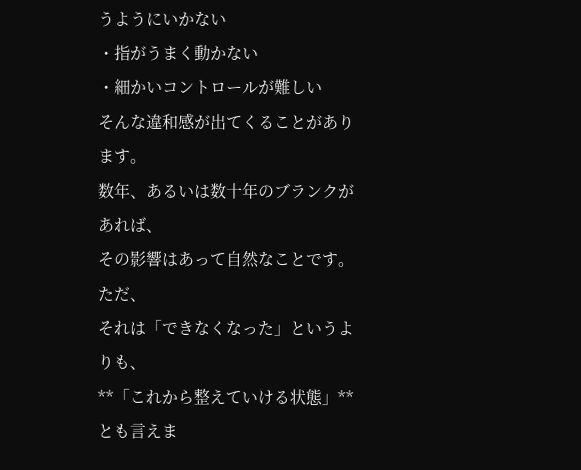うようにいかない
・指がうまく動かない
・細かいコントロールが難しい
そんな違和感が出てくることがあります。
数年、あるいは数十年のブランクがあれば、
その影響はあって自然なことです。
ただ、
それは「できなくなった」というよりも、
**「これから整えていける状態」**とも言えま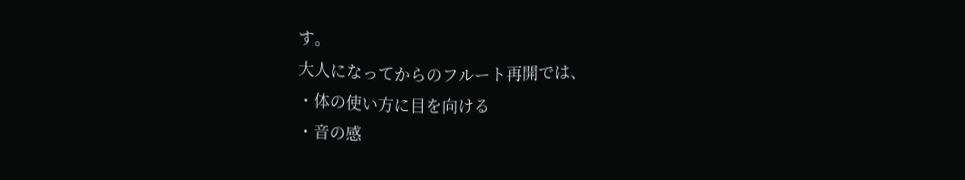す。
大人になってからのフルート再開では、
・体の使い方に目を向ける
・音の感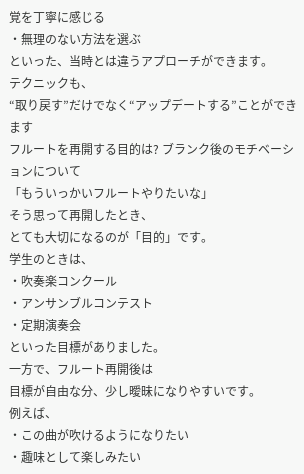覚を丁寧に感じる
・無理のない方法を選ぶ
といった、当時とは違うアプローチができます。
テクニックも、
“取り戻す”だけでなく“アップデートする”ことができます
フルートを再開する目的は? ブランク後のモチベーションについて
「もういっかいフルートやりたいな」
そう思って再開したとき、
とても大切になるのが「目的」です。
学生のときは、
・吹奏楽コンクール
・アンサンブルコンテスト
・定期演奏会
といった目標がありました。
一方で、フルート再開後は
目標が自由な分、少し曖昧になりやすいです。
例えば、
・この曲が吹けるようになりたい
・趣味として楽しみたい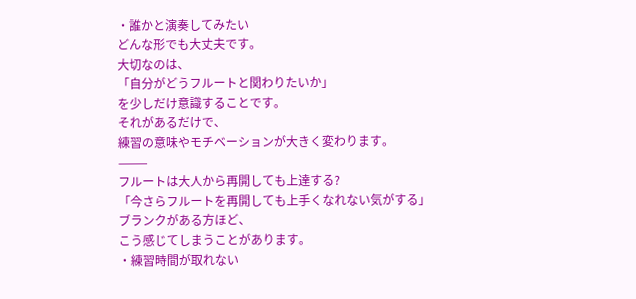・誰かと演奏してみたい
どんな形でも大丈夫です。
大切なのは、
「自分がどうフルートと関わりたいか」
を少しだけ意識することです。
それがあるだけで、
練習の意味やモチベーションが大きく変わります。
⸻
フルートは大人から再開しても上達する?
「今さらフルートを再開しても上手くなれない気がする」
ブランクがある方ほど、
こう感じてしまうことがあります。
・練習時間が取れない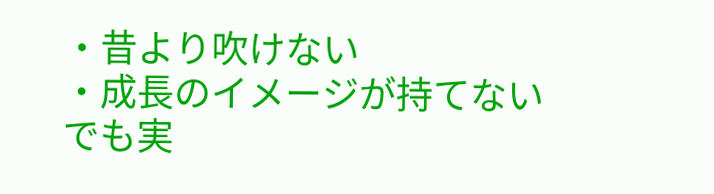・昔より吹けない
・成長のイメージが持てない
でも実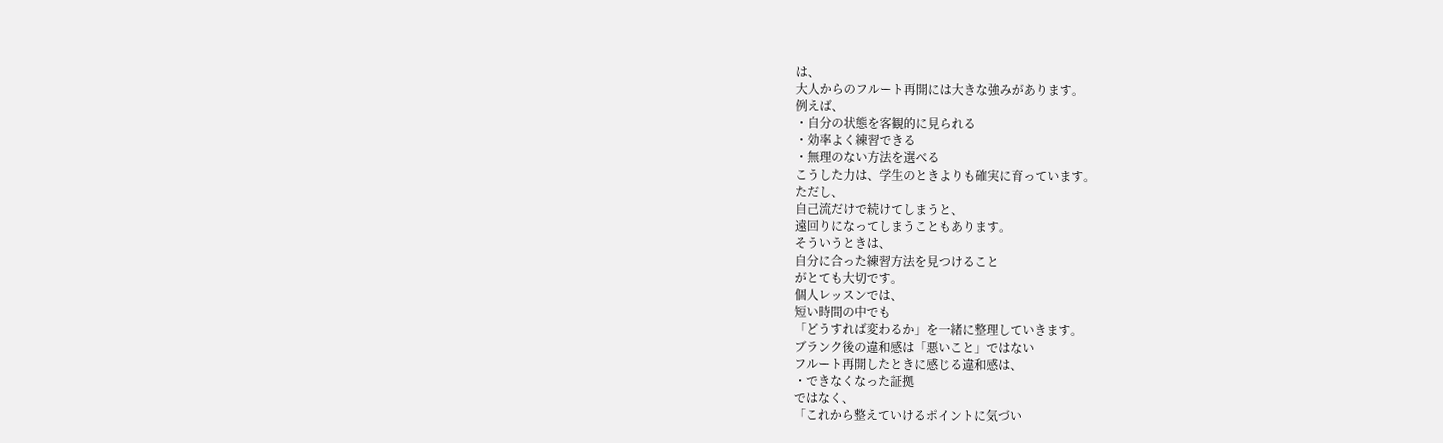は、
大人からのフルート再開には大きな強みがあります。
例えば、
・自分の状態を客観的に見られる
・効率よく練習できる
・無理のない方法を選べる
こうした力は、学生のときよりも確実に育っています。
ただし、
自己流だけで続けてしまうと、
遠回りになってしまうこともあります。
そういうときは、
自分に合った練習方法を見つけること
がとても大切です。
個人レッスンでは、
短い時間の中でも
「どうすれば変わるか」を一緒に整理していきます。
ブランク後の違和感は「悪いこと」ではない
フルート再開したときに感じる違和感は、
・できなくなった証拠
ではなく、
「これから整えていけるポイントに気づい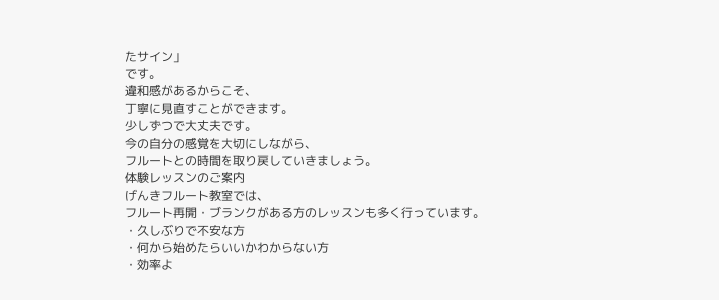たサイン」
です。
違和感があるからこそ、
丁寧に見直すことができます。
少しずつで大丈夫です。
今の自分の感覚を大切にしながら、
フルートとの時間を取り戻していきましょう。
体験レッスンのご案内
げんきフルート教室では、
フルート再開・ブランクがある方のレッスンも多く行っています。
・久しぶりで不安な方
・何から始めたらいいかわからない方
・効率よ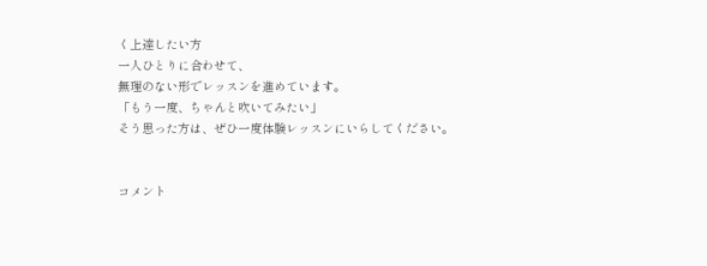く上達したい方
一人ひとりに合わせて、
無理のない形でレッスンを進めています。
「もう一度、ちゃんと吹いてみたい」
そう思った方は、ぜひ一度体験レッスンにいらしてください。


コメント